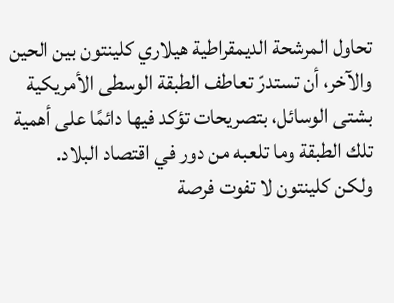تحاول المرشحة الديمقراطية هيلاري كلينتون بين الحين والآخر، أن تستدرّ تعاطف الطبقة الوسطى الأمريكية بشتى الوسائل، بتصريحات تؤكد فيها دائمًا على أهمية تلك الطبقة وما تلعبه من دور في اقتصاد البلاد.
ولكن كلينتون لا تفوت فرصة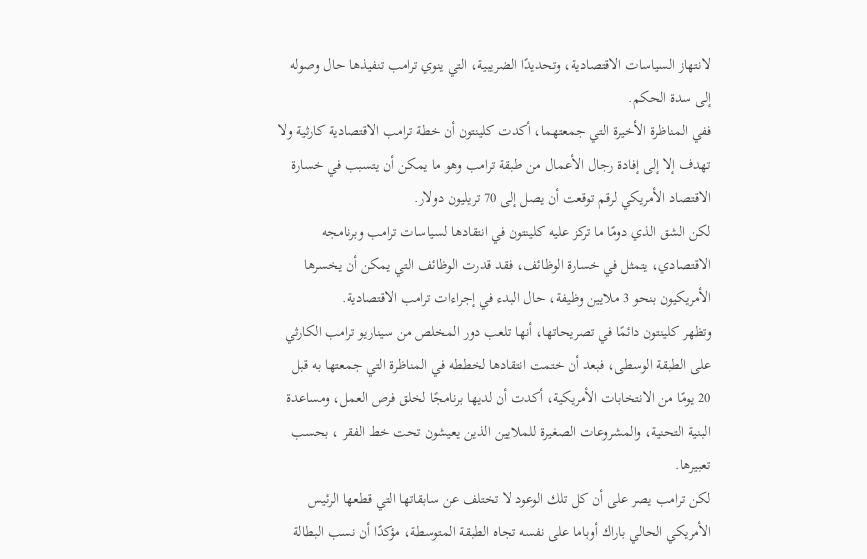لانتهاز السياسات الاقتصادية، وتحديدًا الضريبية، التي ينوي ترامب تنفيذها حال وصوله إلى سدة الحكم.
ففي المناظرة الأخيرة التي جمعتهما، أكدت كلينتون أن خطة ترامب الاقتصادية كارثية ولا تهدف إلا إلى إفادة رجال الأعمال من طبقة ترامب وهو ما يمكن أن يتسبب في خسارة الاقتصاد الأمريكي لرقم توقعت أن يصل إلى 70 تريليون دولار.
لكن الشق الذي دومًا ما تركز عليه كلينتون في انتقادها لسياسات ترامب وبرنامجه الاقتصادي، يتمثل في خسارة الوظائف، فقد قدرت الوظائف التي يمكن أن يخسرها الأمريكيون بنحو 3 ملايين وظيفة، حال البدء في إجراءات ترامب الاقتصادية.
وتظهر كلينتون دائمًا في تصريحاتها، أنها تلعب دور المخلص من سيناريو ترامب الكارثي على الطبقة الوسطى، فبعد أن ختمت انتقادها لخططه في المناظرة التي جمعتها به قبل 20 يومًا من الانتخابات الأمريكية، أكدت أن لديها برنامجًا لخلق فرص العمل، ومساعدة البنية التحنية، والمشروعات الصغيرة للملايين الذين يعيشون تحت خط الفقر ، بحسب تعبيرها.
لكن ترامب يصر على أن كل تلك الوعود لا تختلف عن سابقاتها التي قطعها الرئيس الأمريكي الحالي باراك أوباما على نفسه تجاه الطبقة المتوسطة، مؤكدًا أن نسب البطالة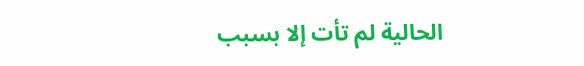الحالية لم تأت إلا بسبب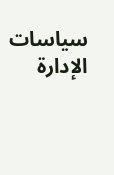سياسات الإدارة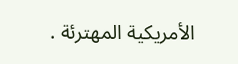الأمريكية المهترئة .